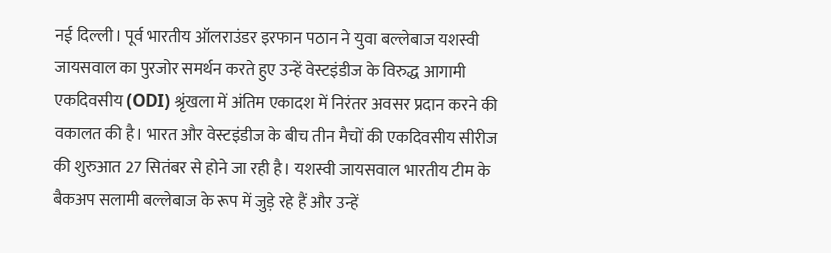नई दिल्ली। पूर्व भारतीय ऑलराउंडर इरफान पठान ने युवा बल्लेबाज यशस्वी जायसवाल का पुरजोर समर्थन करते हुए उन्हें वेस्टइंडीज के विरुद्ध आगामी एकदिवसीय (ODI) श्रृंखला में अंतिम एकादश में निरंतर अवसर प्रदान करने की वकालत की है। भारत और वेस्टइंडीज के बीच तीन मैचों की एकदिवसीय सीरीज की शुरुआत 27 सितंबर से होने जा रही है। यशस्वी जायसवाल भारतीय टीम के बैकअप सलामी बल्लेबाज के रूप में जुड़े रहे हैं और उन्हें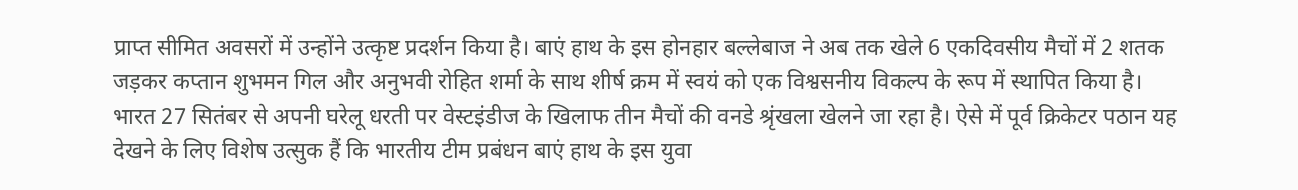प्राप्त सीमित अवसरों में उन्होंने उत्कृष्ट प्रदर्शन किया है। बाएं हाथ के इस होनहार बल्लेबाज ने अब तक खेले 6 एकदिवसीय मैचों में 2 शतक जड़कर कप्तान शुभमन गिल और अनुभवी रोहित शर्मा के साथ शीर्ष क्रम में स्वयं को एक विश्वसनीय विकल्प के रूप में स्थापित किया है।
भारत 27 सितंबर से अपनी घरेलू धरती पर वेस्टइंडीज के खिलाफ तीन मैचों की वनडे श्रृंखला खेलने जा रहा है। ऐसे में पूर्व क्रिकेटर पठान यह देखने के लिए विशेष उत्सुक हैं कि भारतीय टीम प्रबंधन बाएं हाथ के इस युवा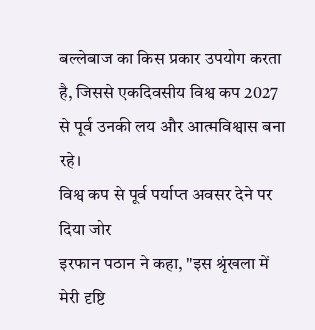बल्लेबाज का किस प्रकार उपयोग करता है, जिससे एकदिवसीय विश्व कप 2027 से पूर्व उनकी लय और आत्मविश्वास बना रहे।
विश्व कप से पूर्व पर्याप्त अवसर देने पर दिया जोर
इरफान पठान ने कहा, "इस श्रृंखला में मेरी दृष्टि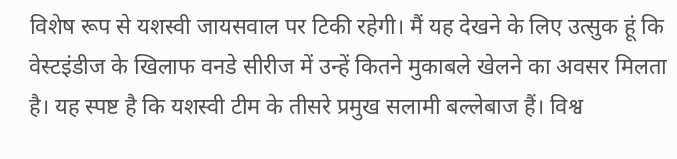विशेष रूप से यशस्वी जायसवाल पर टिकी रहेगी। मैं यह देखने के लिए उत्सुक हूं कि वेस्टइंडीज के खिलाफ वनडे सीरीज में उन्हें कितने मुकाबले खेलने का अवसर मिलता है। यह स्पष्ट है कि यशस्वी टीम के तीसरे प्रमुख सलामी बल्लेबाज हैं। विश्व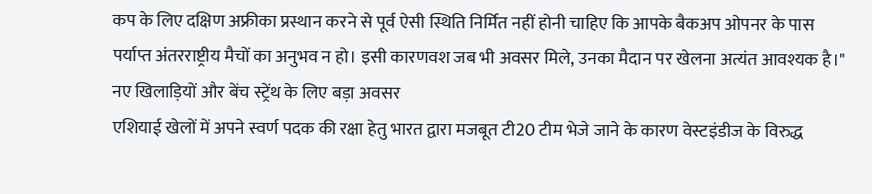कप के लिए दक्षिण अफ्रीका प्रस्थान करने से पूर्व ऐसी स्थिति निर्मित नहीं होनी चाहिए कि आपके बैकअप ओपनर के पास पर्याप्त अंतरराष्ट्रीय मैचों का अनुभव न हो। इसी कारणवश जब भी अवसर मिले, उनका मैदान पर खेलना अत्यंत आवश्यक है।"
नए खिलाड़ियों और बेंच स्ट्रेंथ के लिए बड़ा अवसर
एशियाई खेलों में अपने स्वर्ण पदक की रक्षा हेतु भारत द्वारा मजबूत टी20 टीम भेजे जाने के कारण वेस्टइंडीज के विरुद्ध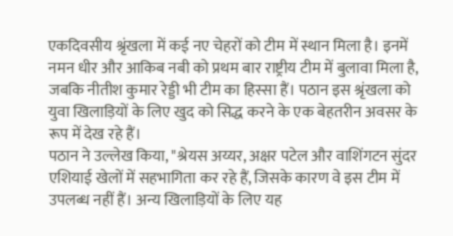एकदिवसीय श्रृंखला में कई नए चेहरों को टीम में स्थान मिला है। इनमें नमन धीर और आकिब नबी को प्रथम बार राष्ट्रीय टीम में बुलावा मिला है, जबकि नीतीश कुमार रेड्डी भी टीम का हिस्सा हैं। पठान इस श्रृंखला को युवा खिलाड़ियों के लिए खुद को सिद्ध करने के एक बेहतरीन अवसर के रूप में देख रहे हैं।
पठान ने उल्लेख किया, "श्रेयस अय्यर, अक्षर पटेल और वाशिंगटन सुंदर एशियाई खेलों में सहभागिता कर रहे हैं, जिसके कारण वे इस टीम में उपलब्ध नहीं हैं। अन्य खिलाड़ियों के लिए यह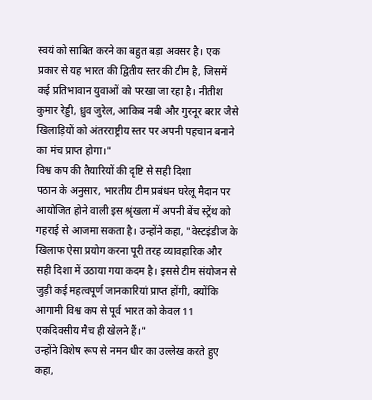स्वयं को साबित करने का बहुत बड़ा अवसर है। एक प्रकार से यह भारत की द्वितीय स्तर की टीम है, जिसमें कई प्रतिभावान युवाओं को परखा जा रहा है। नीतीश कुमार रेड्डी, ध्रुव जुरेल, आकिब नबी और गुरनूर बरार जैसे खिलाड़ियों को अंतरराष्ट्रीय स्तर पर अपनी पहचान बनाने का मंच प्राप्त होगा।"
विश्व कप की तैयारियों की दृष्टि से सही दिशा
पठान के अनुसार, भारतीय टीम प्रबंधन घरेलू मैदान पर आयोजित होने वाली इस श्रृंखला में अपनी बेंच स्ट्रेंथ को गहराई से आजमा सकता है। उन्होंने कहा, "वेस्टइंडीज के खिलाफ ऐसा प्रयोग करना पूरी तरह व्यावहारिक और सही दिशा में उठाया गया कदम है। इससे टीम संयोजन से जुड़ी कई महत्वपूर्ण जानकारियां प्राप्त होंगी, क्योंकि आगामी विश्व कप से पूर्व भारत को केवल 11 एकदिवसीय मैच ही खेलने हैं।"
उन्होंने विशेष रूप से नमन धीर का उल्लेख करते हुए कहा,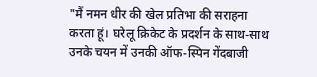"मैं नमन धीर की खेल प्रतिभा की सराहना करता हूं। घरेलू क्रिकेट के प्रदर्शन के साथ-साथ उनके चयन में उनकी ऑफ-स्पिन गेंदबाजी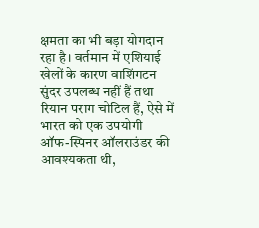क्षमता का भी बड़ा योगदान रहा है। वर्तमान में एशियाई खेलों के कारण वाशिंगटन सुंदर उपलब्ध नहीं हैं तथा रियान पराग चोटिल हैं, ऐसे में भारत को एक उपयोगी ऑफ-स्पिनर ऑलराउंडर की आवश्यकता थी,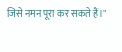जिसे नमन पूरा कर सकते हैं।"